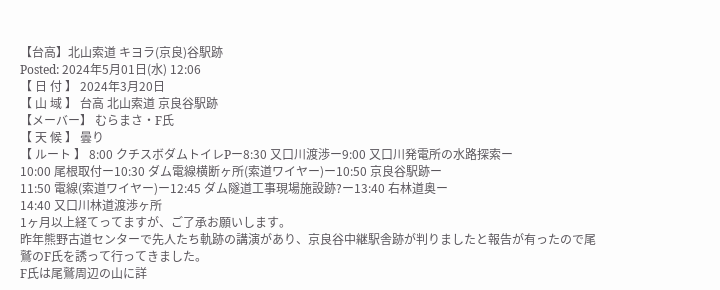【台高】北山索道 キヨラ(京良)谷駅跡
Posted: 2024年5月01日(水) 12:06
【 日 付 】 2024年3月20日
【 山 域 】 台高 北山索道 京良谷駅跡
【メーバー】 むらまさ・F氏
【 天 候 】 曇り
【 ルート 】 8:00 クチスボダムトイレPー8:30 又口川渡渉ー9:00 又口川発電所の水路探索ー
10:00 尾根取付ー10:30 ダム電線横断ヶ所(索道ワイヤー)ー10:50 京良谷駅跡ー
11:50 電線(索道ワイヤー)ー12:45 ダム隧道工事現場施設跡?ー13:40 右林道奥ー
14:40 又口川林道渡渉ヶ所
1ヶ月以上経てってますが、ご了承お願いします。
昨年熊野古道センターで先人たち軌跡の講演があり、京良谷中継駅舎跡が判りましたと報告が有ったので尾鷲のF氏を誘って行ってきました。
F氏は尾鷲周辺の山に詳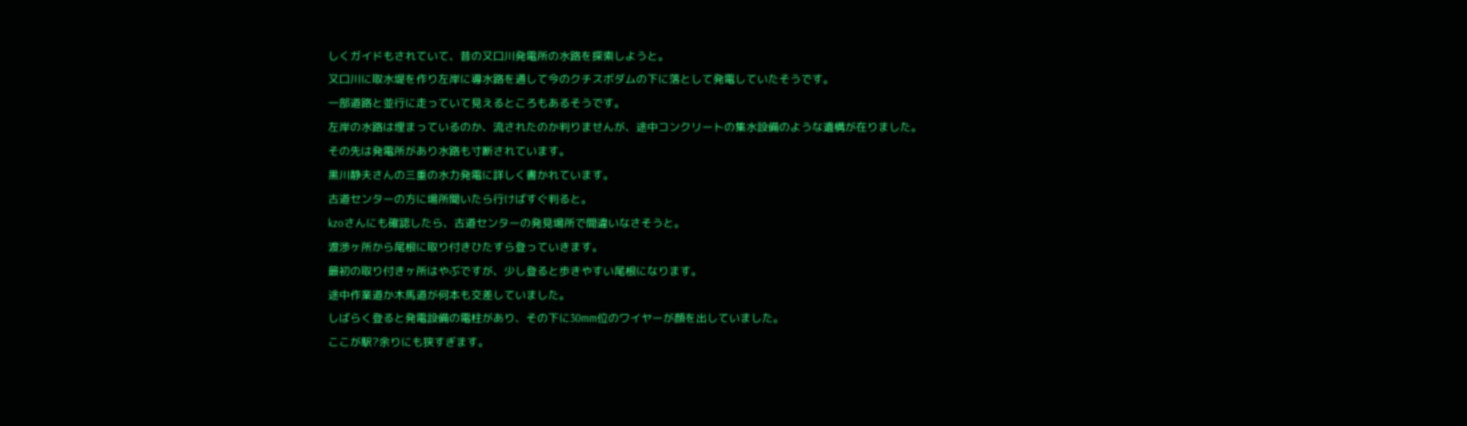しくガイドもされていて、昔の又口川発電所の水路を探索しようと。
又口川に取水堤を作り左岸に導水路を通して今のクチスボダムの下に落として発電していたそうです。
一部道路と並行に走っていて見えるところもあるそうです。
左岸の水路は埋まっているのか、流されたのか判りませんが、途中コンクリートの集水設備のような遺構が在りました。
その先は発電所があり水路も寸断されています。
黒川静夫さんの三重の水力発電に詳しく書かれています。
古道センターの方に場所聞いたら行けばすぐ判ると。
kzoさんにも確認したら、古道センターの発見場所で間違いなさそうと。
渡渉ヶ所から尾根に取り付きひたすら登っていきます。
最初の取り付きヶ所はやぶですが、少し登ると歩きやすい尾根になります。
途中作業道か木馬道が何本も交差していました。
しばらく登ると発電設備の電柱があり、その下に30mm位のワイヤーが顔を出していました。
ここが駅?余りにも狭すぎます。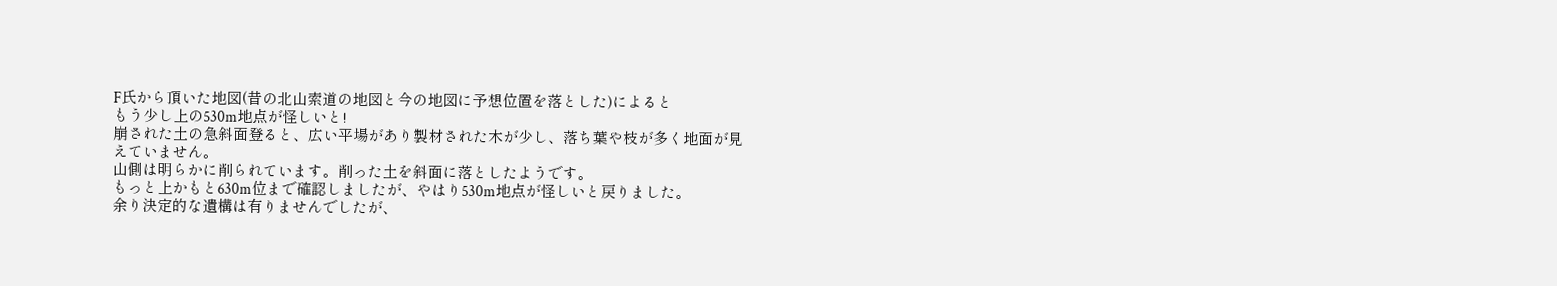F氏から頂いた地図(昔の北山索道の地図と今の地図に予想位置を落とした)によると
もう少し上の530m地点が怪しいと!
崩された土の急斜面登ると、広い平場があり製材された木が少し、落ち葉や枝が多く地面が見えていません。
山側は明らかに削られています。削った土を斜面に落としたようです。
もっと上かもと630m位まで確認しましたが、やはり530m地点が怪しいと戻りました。
余り決定的な遺構は有りませんでしたが、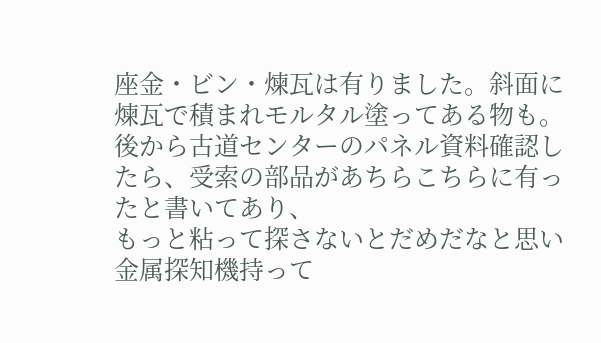座金・ビン・煉瓦は有りました。斜面に煉瓦で積まれモルタル塗ってある物も。
後から古道センターのパネル資料確認したら、受索の部品があちらこちらに有ったと書いてあり、
もっと粘って探さないとだめだなと思い金属探知機持って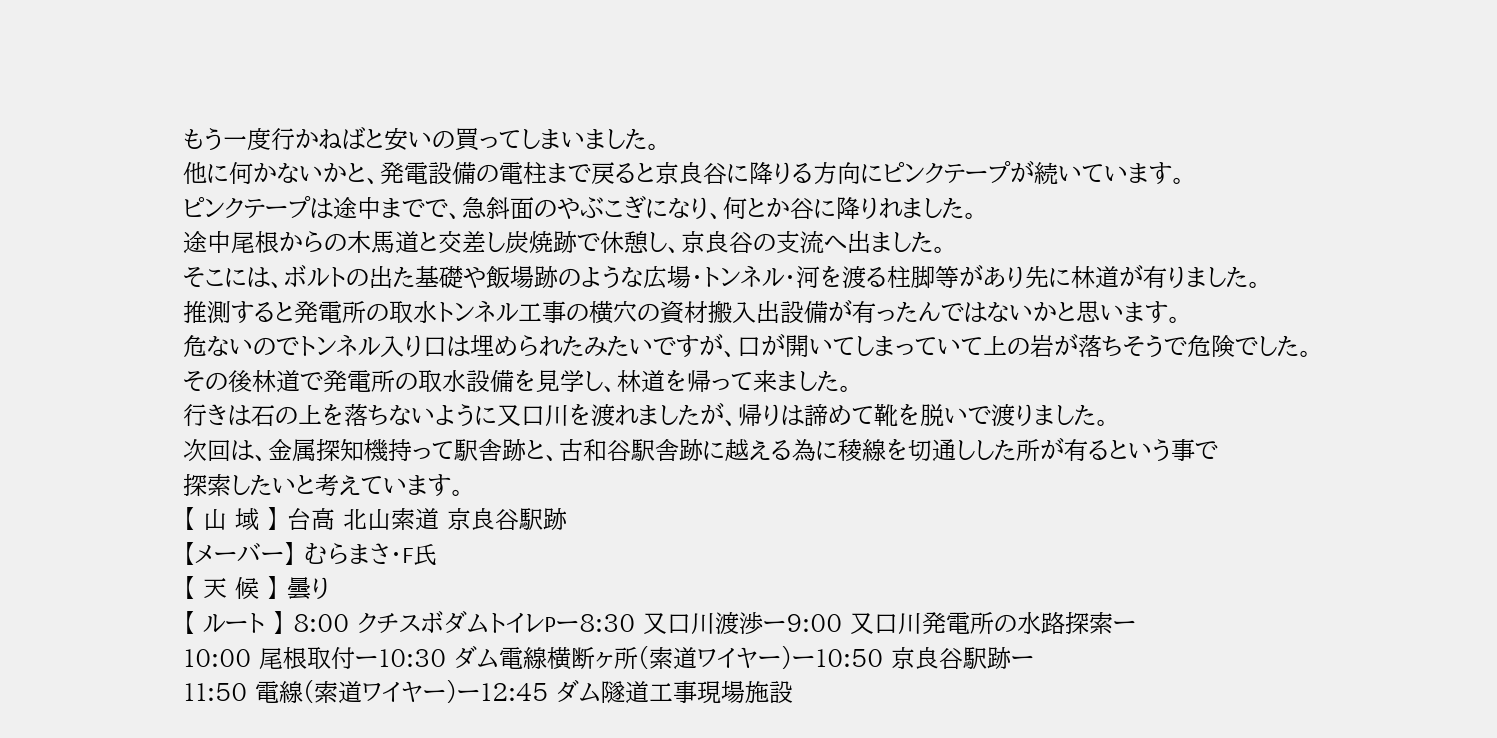もう一度行かねばと安いの買ってしまいました。
他に何かないかと、発電設備の電柱まで戻ると京良谷に降りる方向にピンクテープが続いています。
ピンクテープは途中までで、急斜面のやぶこぎになり、何とか谷に降りれました。
途中尾根からの木馬道と交差し炭焼跡で休憩し、京良谷の支流へ出ました。
そこには、ボルトの出た基礎や飯場跡のような広場・トンネル・河を渡る柱脚等があり先に林道が有りました。
推測すると発電所の取水トンネル工事の横穴の資材搬入出設備が有ったんではないかと思います。
危ないのでトンネル入り口は埋められたみたいですが、口が開いてしまっていて上の岩が落ちそうで危険でした。
その後林道で発電所の取水設備を見学し、林道を帰って来ました。
行きは石の上を落ちないように又口川を渡れましたが、帰りは諦めて靴を脱いで渡りました。
次回は、金属探知機持って駅舎跡と、古和谷駅舎跡に越える為に稜線を切通しした所が有るという事で
探索したいと考えています。
【 山 域 】 台高 北山索道 京良谷駅跡
【メーバー】 むらまさ・F氏
【 天 候 】 曇り
【 ルート 】 8:00 クチスボダムトイレPー8:30 又口川渡渉ー9:00 又口川発電所の水路探索ー
10:00 尾根取付ー10:30 ダム電線横断ヶ所(索道ワイヤー)ー10:50 京良谷駅跡ー
11:50 電線(索道ワイヤー)ー12:45 ダム隧道工事現場施設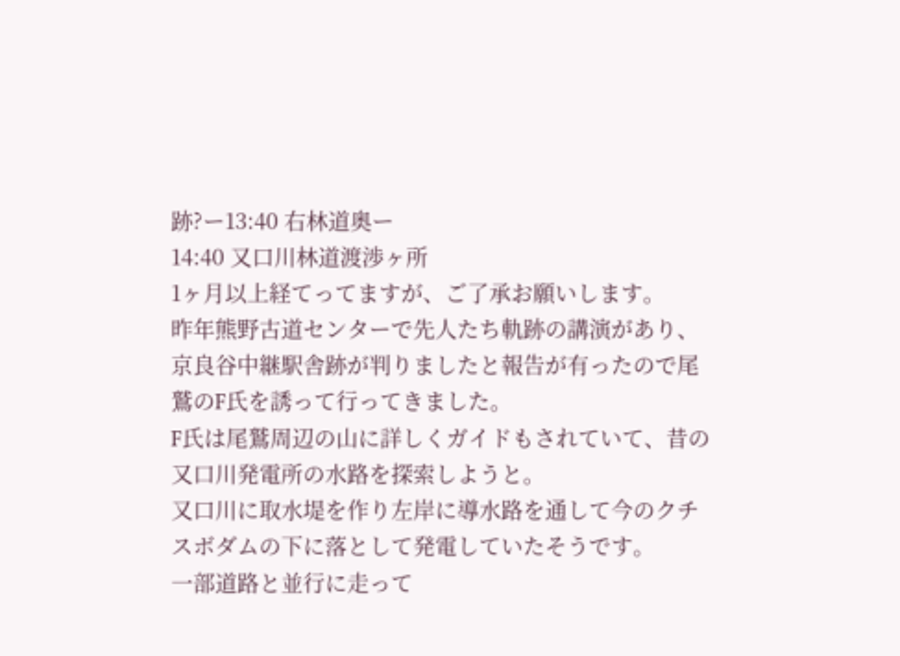跡?ー13:40 右林道奥ー
14:40 又口川林道渡渉ヶ所
1ヶ月以上経てってますが、ご了承お願いします。
昨年熊野古道センターで先人たち軌跡の講演があり、京良谷中継駅舎跡が判りましたと報告が有ったので尾鷲のF氏を誘って行ってきました。
F氏は尾鷲周辺の山に詳しくガイドもされていて、昔の又口川発電所の水路を探索しようと。
又口川に取水堤を作り左岸に導水路を通して今のクチスボダムの下に落として発電していたそうです。
一部道路と並行に走って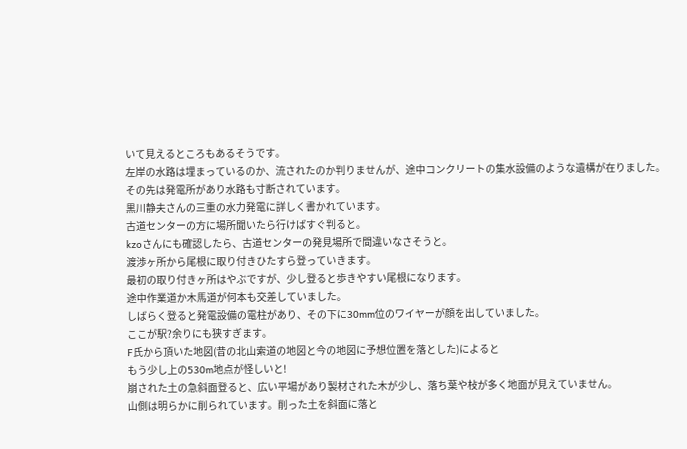いて見えるところもあるそうです。
左岸の水路は埋まっているのか、流されたのか判りませんが、途中コンクリートの集水設備のような遺構が在りました。
その先は発電所があり水路も寸断されています。
黒川静夫さんの三重の水力発電に詳しく書かれています。
古道センターの方に場所聞いたら行けばすぐ判ると。
kzoさんにも確認したら、古道センターの発見場所で間違いなさそうと。
渡渉ヶ所から尾根に取り付きひたすら登っていきます。
最初の取り付きヶ所はやぶですが、少し登ると歩きやすい尾根になります。
途中作業道か木馬道が何本も交差していました。
しばらく登ると発電設備の電柱があり、その下に30mm位のワイヤーが顔を出していました。
ここが駅?余りにも狭すぎます。
F氏から頂いた地図(昔の北山索道の地図と今の地図に予想位置を落とした)によると
もう少し上の530m地点が怪しいと!
崩された土の急斜面登ると、広い平場があり製材された木が少し、落ち葉や枝が多く地面が見えていません。
山側は明らかに削られています。削った土を斜面に落と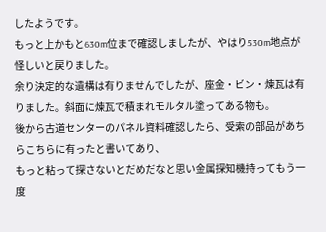したようです。
もっと上かもと630m位まで確認しましたが、やはり530m地点が怪しいと戻りました。
余り決定的な遺構は有りませんでしたが、座金・ビン・煉瓦は有りました。斜面に煉瓦で積まれモルタル塗ってある物も。
後から古道センターのパネル資料確認したら、受索の部品があちらこちらに有ったと書いてあり、
もっと粘って探さないとだめだなと思い金属探知機持ってもう一度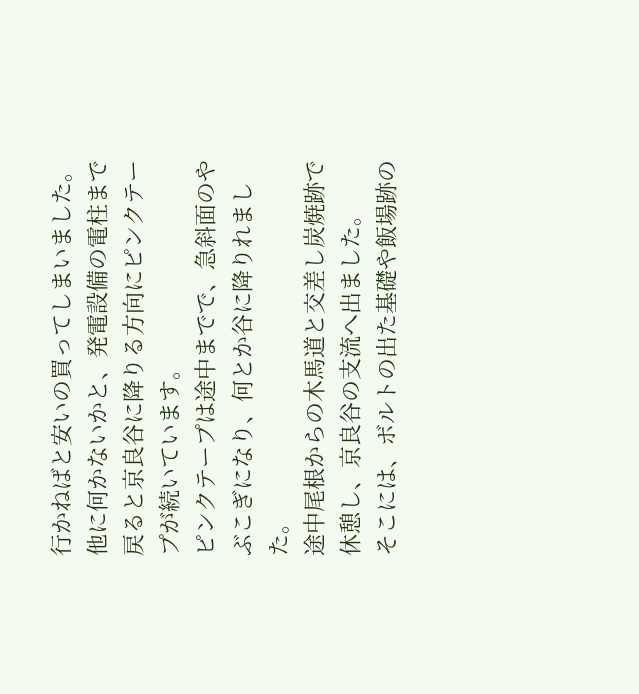行かねばと安いの買ってしまいました。
他に何かないかと、発電設備の電柱まで戻ると京良谷に降りる方向にピンクテープが続いています。
ピンクテープは途中までで、急斜面のやぶこぎになり、何とか谷に降りれました。
途中尾根からの木馬道と交差し炭焼跡で休憩し、京良谷の支流へ出ました。
そこには、ボルトの出た基礎や飯場跡の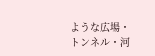ような広場・トンネル・河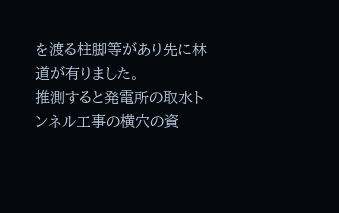を渡る柱脚等があり先に林道が有りました。
推測すると発電所の取水トンネル工事の横穴の資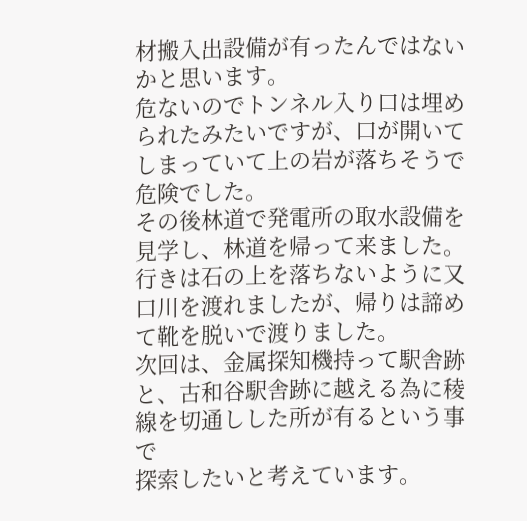材搬入出設備が有ったんではないかと思います。
危ないのでトンネル入り口は埋められたみたいですが、口が開いてしまっていて上の岩が落ちそうで危険でした。
その後林道で発電所の取水設備を見学し、林道を帰って来ました。
行きは石の上を落ちないように又口川を渡れましたが、帰りは諦めて靴を脱いで渡りました。
次回は、金属探知機持って駅舎跡と、古和谷駅舎跡に越える為に稜線を切通しした所が有るという事で
探索したいと考えています。